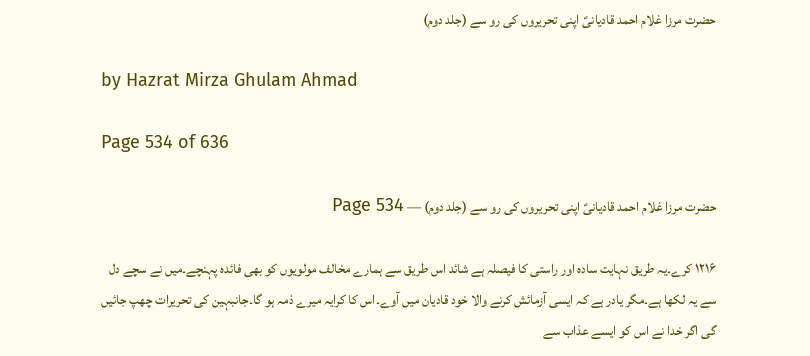حضرت مرزا غلام احمد قادیانیؑ اپنی تحریروں کی رو سے (جلد دوم)

by Hazrat Mirza Ghulam Ahmad

Page 534 of 636

حضرت مرزا غلام احمد قادیانیؑ اپنی تحریروں کی رو سے (جلد دوم) — Page 534

۱۲۱۶ کرے۔یہ طریق نہایت سادہ اور راستی کا فیصلہ ہے شائد اس طریق سے ہمارے مخالف مولویوں کو بھی فائدہ پہنچے۔میں نے سچے دل سے یہ لکھا ہے۔مگر یادر ہے کہ ایسی آزمائش کرنے والا خود قادیان میں آوے۔اس کا کرایہ میرے ذمہ ہو گا۔جانبہین کی تحریرات چھپ جائیں گی اگر خدا نے اس کو ایسے عذاب سے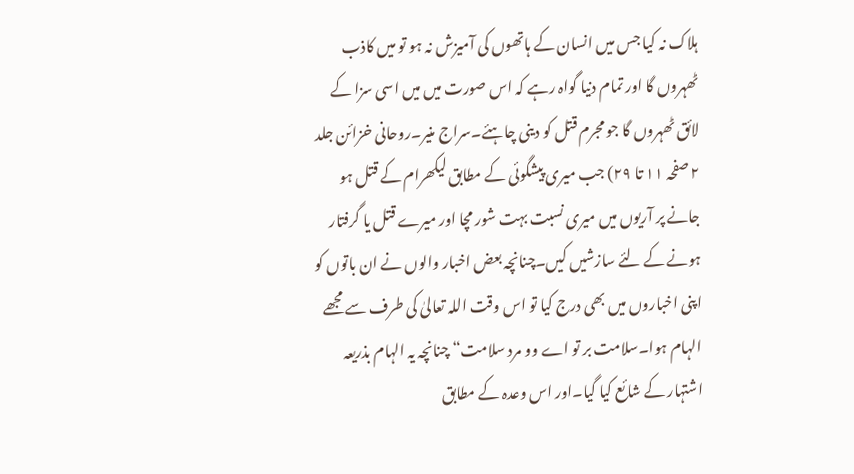ہلاک نہ کیا جس میں انسان کے ہاتھوں کی آمیزش نہ ہو تو میں کاذب ٹھہروں گا اور تمام دنیا گواہ رہے کہ اس صورت میں میں اسی سزا کے لائق ٹھہروں گا جو مجرم قتل کو دینی چاہئے۔سراج منیر۔روحانی خزائن جلد ۲ صفحہ ۱۱ تا ۲۹) جب میری پیشگوئی کے مطابق لیکھرام کے قتل ہو جانے پر آریوں میں میری نسبت بہت شور مچا اور میرے قتل یا گرفتار ہونے کے لئے سازشیں کیں۔چنانچہ بعض اخبار والوں نے ان باتوں کو اپنی اخباروں میں بھی درج کیا تو اس وقت اللہ تعالیٰ کی طرف سے مجھے الہام ہوا۔سلامت بر تو اے وو مرد سلامت“ چنانچہ یہ الہام بذریعہ اشتہار کے شائع کیا گیا۔اور اس وعدہ کے مطابق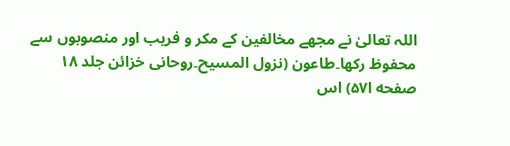اللہ تعالیٰ نے مجھے مخالفین کے مکر و فریب اور منصوبوں سے محفوظ رکھا۔طاعون (نزول المسیح۔روحانی خزائن جلد ۱۸ صفحه ا۵۷) اس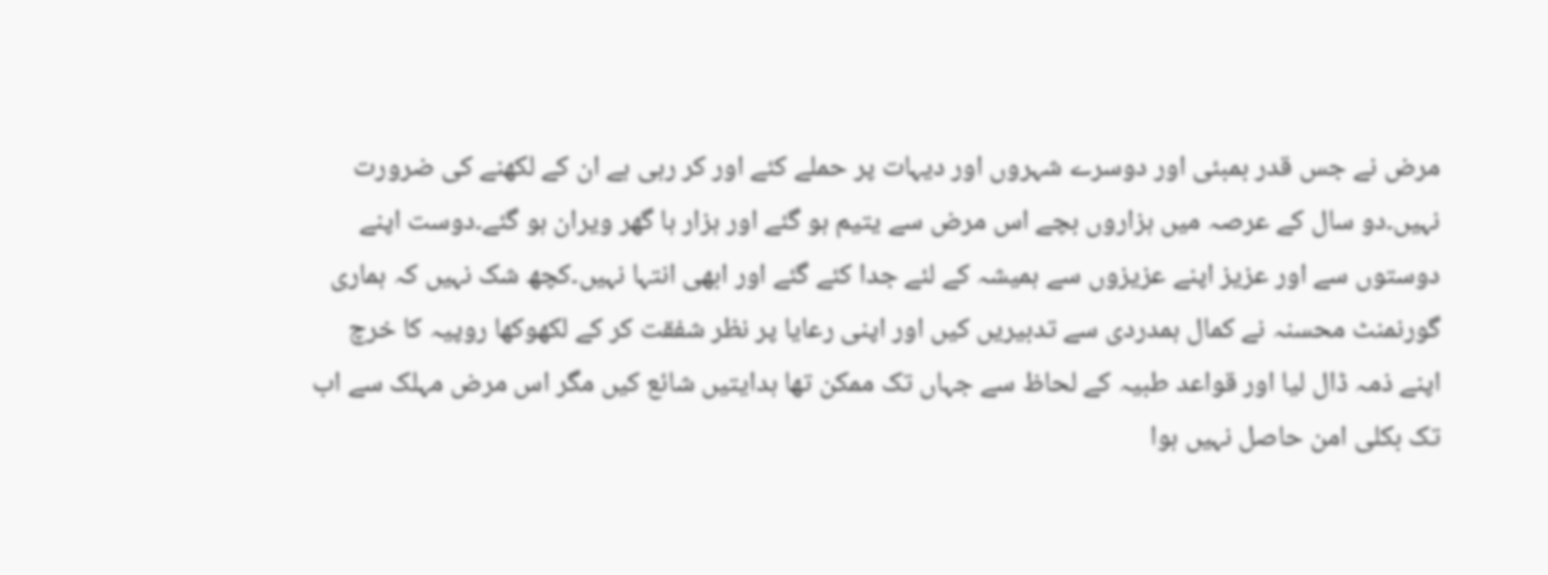مرض نے جس قدر بمبئی اور دوسرے شہروں اور دیہات پر حملے کئے اور کر رہی ہے ان کے لکھنے کی ضرورت نہیں۔دو سال کے عرصہ میں ہزاروں بچے اس مرض سے یتیم ہو گئے اور ہزار ہا گھر ویران ہو گئے۔دوست اپنے دوستوں سے اور عزیز اپنے عزیزوں سے ہمیشہ کے لئے جدا کئے گئے اور ابھی انتہا نہیں۔کچھ شک نہیں کہ ہماری گورنمنٹ محسنہ نے کمال ہمدردی سے تدبیریں کیں اور اپنی رعایا پر نظر شفقت کر کے لکھوکھا روپیہ کا خرچ اپنے ذمہ ڈال لیا اور قواعد طبیہ کے لحاظ سے جہاں تک ممکن تھا ہدایتیں شائع کیں مگر اس مرض مہلک سے اب تک بکلی امن حاصل نہیں ہوا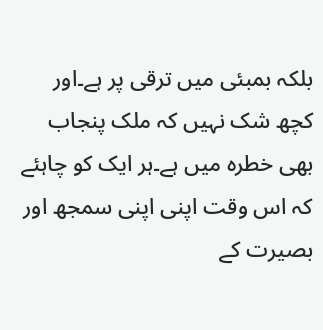بلکہ بمبئی میں ترقی پر ہے۔اور کچھ شک نہیں کہ ملک پنجاب بھی خطرہ میں ہے۔ہر ایک کو چاہئے کہ اس وقت اپنی اپنی سمجھ اور بصیرت کے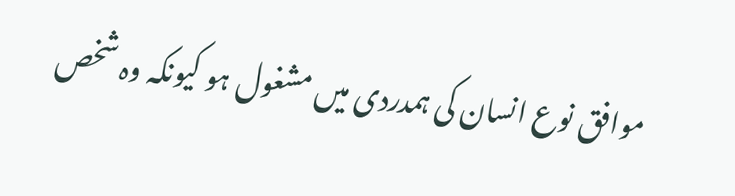موافق نوع انسان کی ہمدردی میں مشغول ہو کیونکہ وہ شخص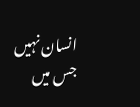انسان نہیں جس میں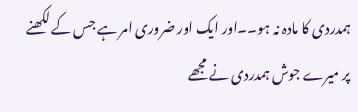ہمدردی کا مادہ نہ ہو۔۔اور ایک اور ضروری امر ہے جس کے لکھنے پر میرے جوش ہمدردی نے مجھے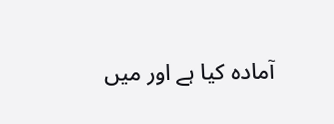آمادہ کیا ہے اور میں